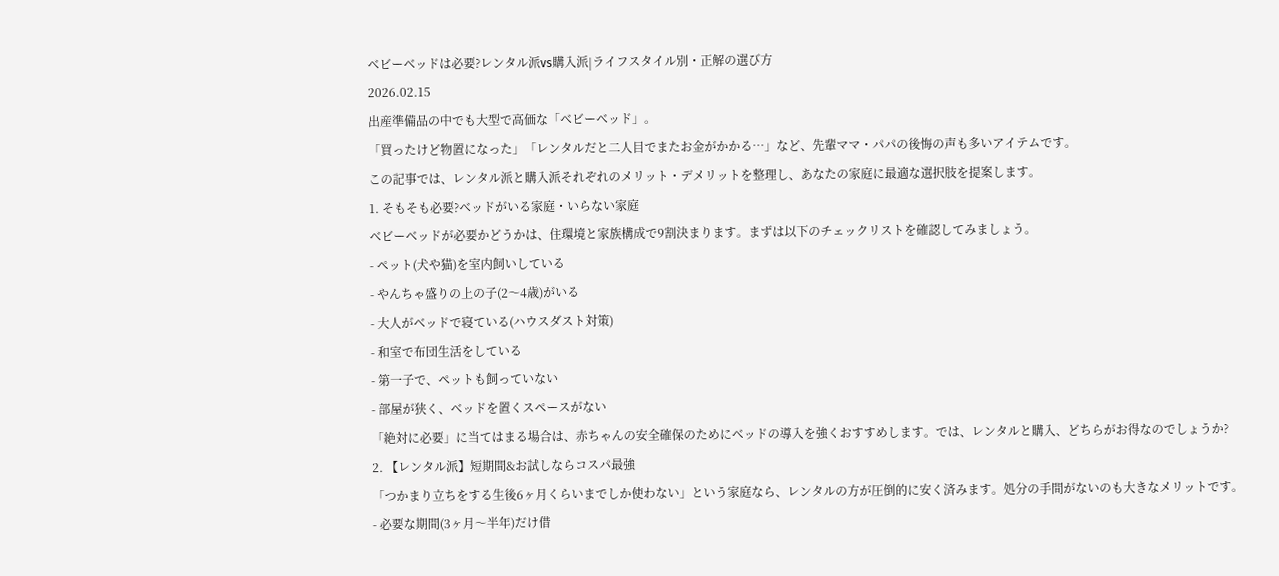ベビーベッドは必要?レンタル派vs購入派|ライフスタイル別・正解の選び方
2026.02.15
出産準備品の中でも大型で高価な「ベビーベッド」。
「買ったけど物置になった」「レンタルだと二人目でまたお金がかかる…」など、先輩ママ・パパの後悔の声も多いアイテムです。
この記事では、レンタル派と購入派それぞれのメリット・デメリットを整理し、あなたの家庭に最適な選択肢を提案します。
1. そもそも必要?ベッドがいる家庭・いらない家庭
ベビーベッドが必要かどうかは、住環境と家族構成で9割決まります。まずは以下のチェックリストを確認してみましょう。
- ペット(犬や猫)を室内飼いしている
- やんちゃ盛りの上の子(2〜4歳)がいる
- 大人がベッドで寝ている(ハウスダスト対策)
- 和室で布団生活をしている
- 第一子で、ペットも飼っていない
- 部屋が狭く、ベッドを置くスペースがない
「絶対に必要」に当てはまる場合は、赤ちゃんの安全確保のためにベッドの導入を強くおすすめします。では、レンタルと購入、どちらがお得なのでしょうか?
2. 【レンタル派】短期間&お試しならコスパ最強
「つかまり立ちをする生後6ヶ月くらいまでしか使わない」という家庭なら、レンタルの方が圧倒的に安く済みます。処分の手間がないのも大きなメリットです。
- 必要な期間(3ヶ月〜半年)だけ借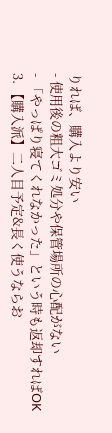りれば、購入より安い
- 使用後の粗大ゴミ処分や保管場所の心配がない
- 「やっぱり寝てくれなかった」という時も返却すればOK
3. 【購入派】二人目予定&長く使うならお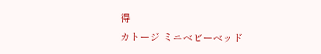得
カトージ ミニベビーベッド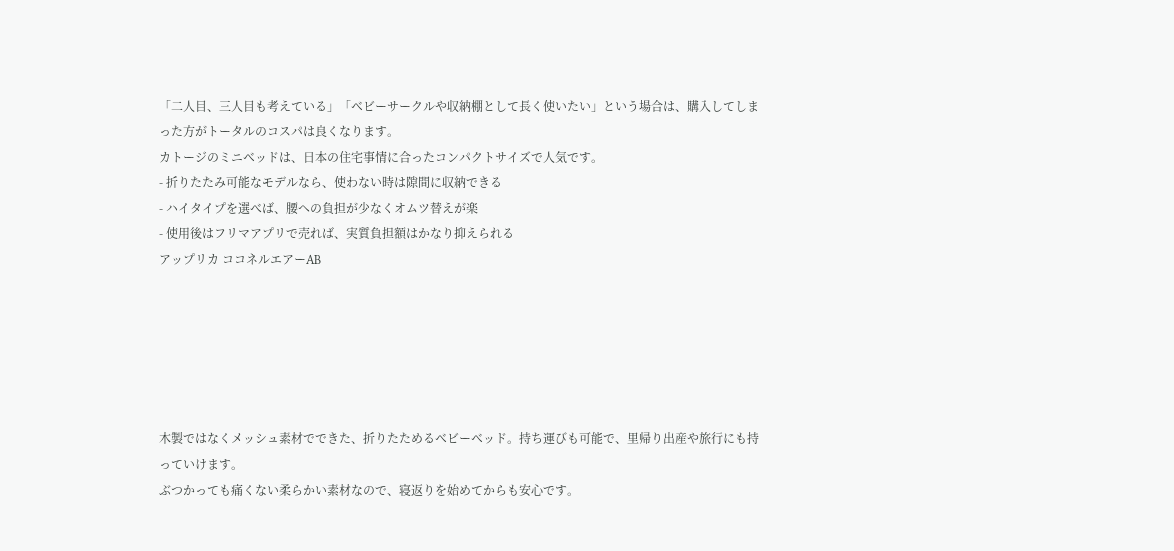「二人目、三人目も考えている」「ベビーサークルや収納棚として長く使いたい」という場合は、購入してしまった方がトータルのコスパは良くなります。
カトージのミニベッドは、日本の住宅事情に合ったコンパクトサイズで人気です。
- 折りたたみ可能なモデルなら、使わない時は隙間に収納できる
- ハイタイプを選べば、腰への負担が少なくオムツ替えが楽
- 使用後はフリマアプリで売れば、実質負担額はかなり抑えられる
アップリカ ココネルエアーAB






木製ではなくメッシュ素材でできた、折りたためるベビーベッド。持ち運びも可能で、里帰り出産や旅行にも持っていけます。
ぶつかっても痛くない柔らかい素材なので、寝返りを始めてからも安心です。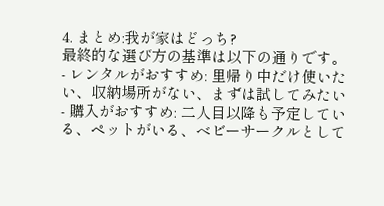4. まとめ:我が家はどっち?
最終的な選び方の基準は以下の通りです。
- レンタルがおすすめ: 里帰り中だけ使いたい、収納場所がない、まずは試してみたい
- 購入がおすすめ: 二人目以降も予定している、ペットがいる、ベビーサークルとして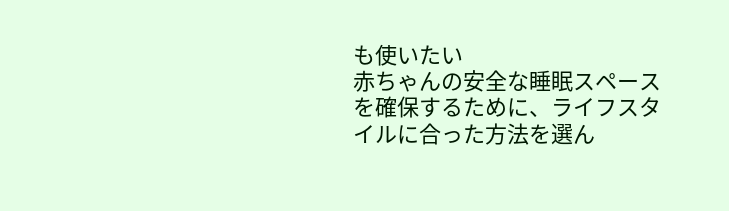も使いたい
赤ちゃんの安全な睡眠スペースを確保するために、ライフスタイルに合った方法を選ん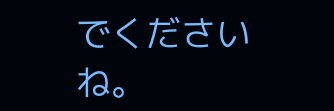でくださいね。